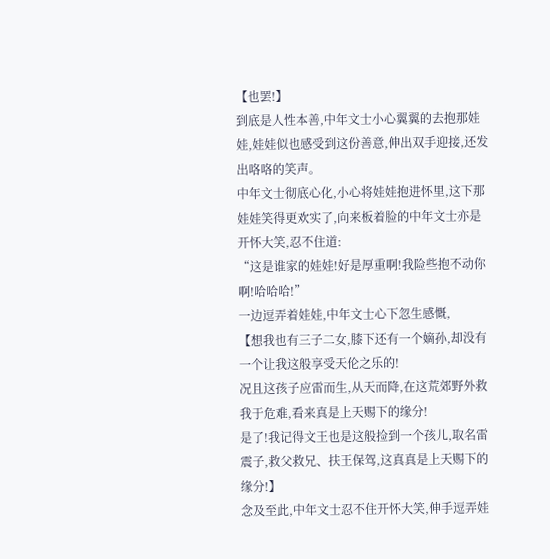【也罢!】
到底是人性本善,中年文士小心翼翼的去抱那娃娃,娃娃似也感受到这份善意,伸出双手迎接,还发出咯咯的笑声。
中年文士彻底心化,小心将娃娃抱进怀里,这下那娃娃笑得更欢实了,向来板着脸的中年文士亦是开怀大笑,忍不住道:
“这是谁家的娃娃!好是厚重啊!我险些抱不动你啊!哈哈哈!”
一边逗弄着娃娃,中年文士心下忽生感慨,
【想我也有三子二女,膝下还有一个嫡孙,却没有一个让我这般享受天伦之乐的!
况且这孩子应雷而生,从天而降,在这荒郊野外救我于危难,看来真是上天赐下的缘分!
是了!我记得文王也是这般捡到一个孩儿,取名雷震子,救父救兄、扶王保驾,这真真是上天赐下的缘分!】
念及至此,中年文士忍不住开怀大笑,伸手逗弄娃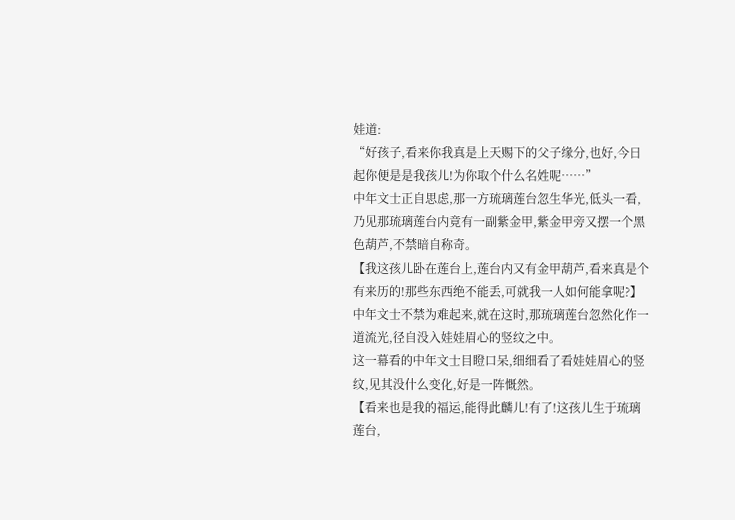娃道:
“好孩子,看来你我真是上天赐下的父子缘分,也好,今日起你便是是我孩儿!为你取个什么名姓呢……”
中年文士正自思虑,那一方琉璃莲台忽生华光,低头一看,乃见那琉璃莲台内竟有一副紫金甲,紫金甲旁又摆一个黑色葫芦,不禁暗自称奇。
【我这孩儿卧在莲台上,莲台内又有金甲葫芦,看来真是个有来历的!那些东西绝不能丢,可就我一人如何能拿呢?】
中年文士不禁为难起来,就在这时,那琉璃莲台忽然化作一道流光,径自没入娃娃眉心的竖纹之中。
这一幕看的中年文士目瞪口呆,细细看了看娃娃眉心的竖纹,见其没什么变化,好是一阵慨然。
【看来也是我的福运,能得此麟儿!有了!这孩儿生于琉璃莲台,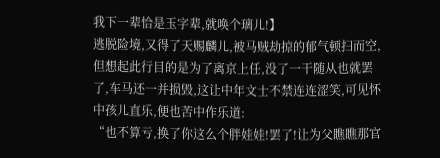我下一辈恰是玉字辈,就唤个璃儿!】
逃脱险境,又得了天赐麟儿,被马贼劫掠的郁气顿扫而空,但想起此行目的是为了离京上任,没了一干随从也就罢了,车马还一并损毁,这让中年文士不禁连连涩笑,可见怀中孩儿直乐,便也苦中作乐道:
“也不算亏,换了你这么个胖娃娃!罢了!让为父瞧瞧那官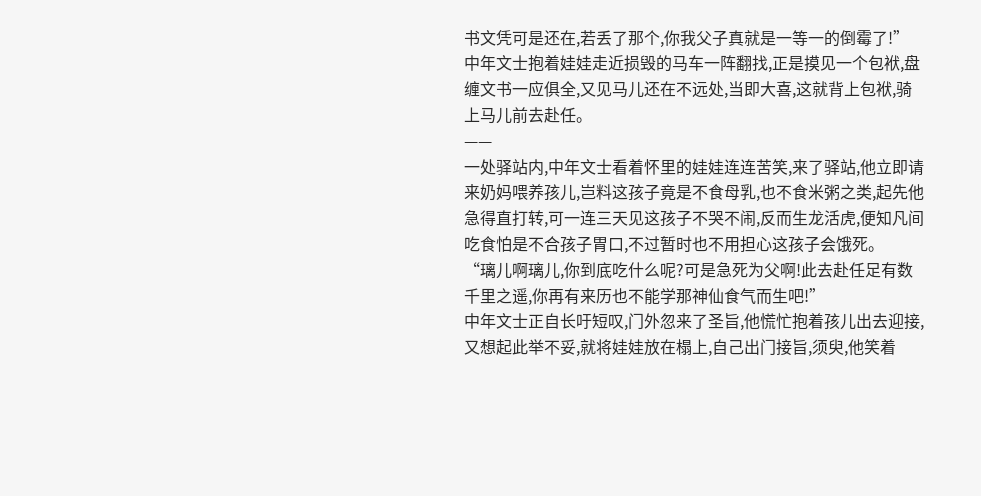书文凭可是还在,若丢了那个,你我父子真就是一等一的倒霉了!”
中年文士抱着娃娃走近损毁的马车一阵翻找,正是摸见一个包袱,盘缠文书一应俱全,又见马儿还在不远处,当即大喜,这就背上包袱,骑上马儿前去赴任。
——
一处驿站内,中年文士看着怀里的娃娃连连苦笑,来了驿站,他立即请来奶妈喂养孩儿,岂料这孩子竟是不食母乳,也不食米粥之类,起先他急得直打转,可一连三天见这孩子不哭不闹,反而生龙活虎,便知凡间吃食怕是不合孩子胃口,不过暂时也不用担心这孩子会饿死。
“璃儿啊璃儿,你到底吃什么呢?可是急死为父啊!此去赴任足有数千里之遥,你再有来历也不能学那神仙食气而生吧!”
中年文士正自长吁短叹,门外忽来了圣旨,他慌忙抱着孩儿出去迎接,又想起此举不妥,就将娃娃放在榻上,自己出门接旨,须臾,他笑着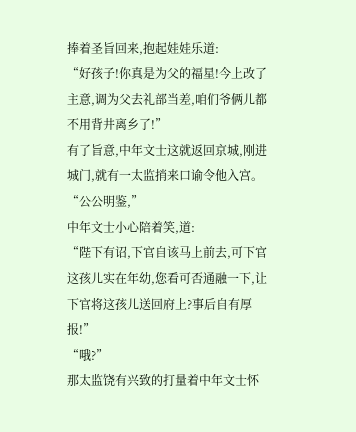捧着圣旨回来,抱起娃娃乐道:
“好孩子!你真是为父的福星!今上改了主意,调为父去礼部当差,咱们爷俩儿都不用背井离乡了!”
有了旨意,中年文士这就返回京城,刚进城门,就有一太监捎来口谕令他入宫。
“公公明鉴,”
中年文士小心陪着笑,道:
“陛下有诏,下官自该马上前去,可下官这孩儿实在年幼,您看可否通融一下,让下官将这孩儿送回府上?事后自有厚报!”
“哦?”
那太监饶有兴致的打量着中年文士怀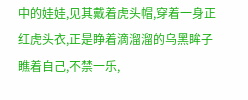中的娃娃,见其戴着虎头帽,穿着一身正红虎头衣,正是睁着滴溜溜的乌黑眸子瞧着自己,不禁一乐,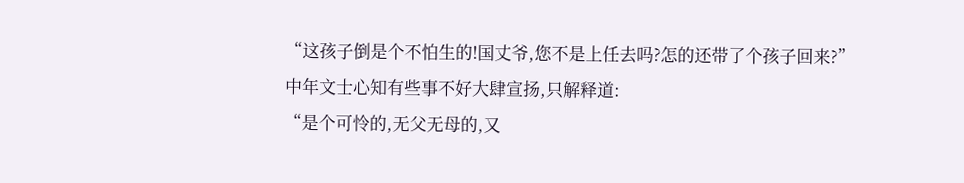“这孩子倒是个不怕生的!国丈爷,您不是上任去吗?怎的还带了个孩子回来?”
中年文士心知有些事不好大肆宣扬,只解释道:
“是个可怜的,无父无母的,又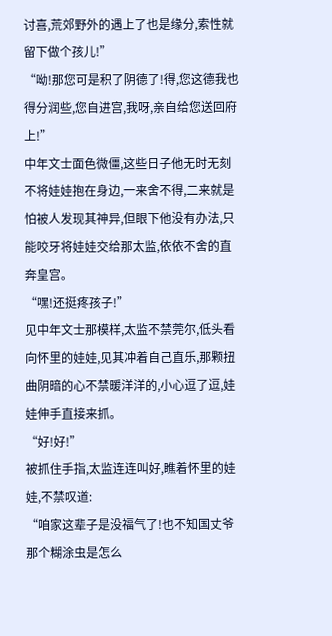讨喜,荒郊野外的遇上了也是缘分,索性就留下做个孩儿!”
“呦!那您可是积了阴德了!得,您这德我也得分润些,您自进宫,我呀,亲自给您送回府上!”
中年文士面色微僵,这些日子他无时无刻不将娃娃抱在身边,一来舍不得,二来就是怕被人发现其神异,但眼下他没有办法,只能咬牙将娃娃交给那太监,依依不舍的直奔皇宫。
“嘿!还挺疼孩子!”
见中年文士那模样,太监不禁莞尔,低头看向怀里的娃娃,见其冲着自己直乐,那颗扭曲阴暗的心不禁暖洋洋的,小心逗了逗,娃娃伸手直接来抓。
“好!好!”
被抓住手指,太监连连叫好,瞧着怀里的娃娃,不禁叹道:
“咱家这辈子是没福气了!也不知国丈爷那个糊涂虫是怎么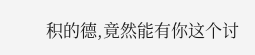积的德,竟然能有你这个讨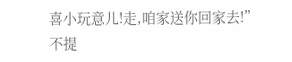喜小玩意儿!走,咱家送你回家去!”
不提